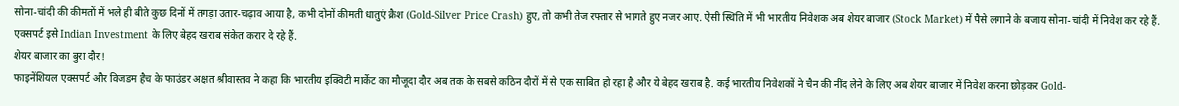सोना-चांदी की कीमतों में भले ही बीते कुछ दिनों में तगड़ा उतार-चढ़ाव आया है, कभी दोनों कीमती धातुएं क्रैश (Gold-Silver Price Crash) हुए, तो कभी तेज रफ्तार से भागते हुए नजर आए. ऐसी स्थिति में भी भारतीय निवेशक अब शेयर बाजार (Stock Market) में पैसे लगाने के बजाय सोना-चांदी में निवेश कर रहे हैं. एक्सपर्ट इसे Indian Investment के लिए बेहद खराब संकेत करार दे रहे हैं.
शेयर बाजार का बुरा दौर!
फाइनेंशियल एक्सपर्ट और विजडम हैच के फाउंडर अक्षत श्रीवास्तव ने कहा कि भारतीय इक्विटी मार्केट का मौजूदा दौर अब तक के सबसे कठिन दौरों में से एक साबित हो रहा है और ये बेहद खराब है. कई भारतीय निवेशकों ने चैन की नींद लेने के लिए अब शेयर बाजार में निवेश करना छोड़कर Gold-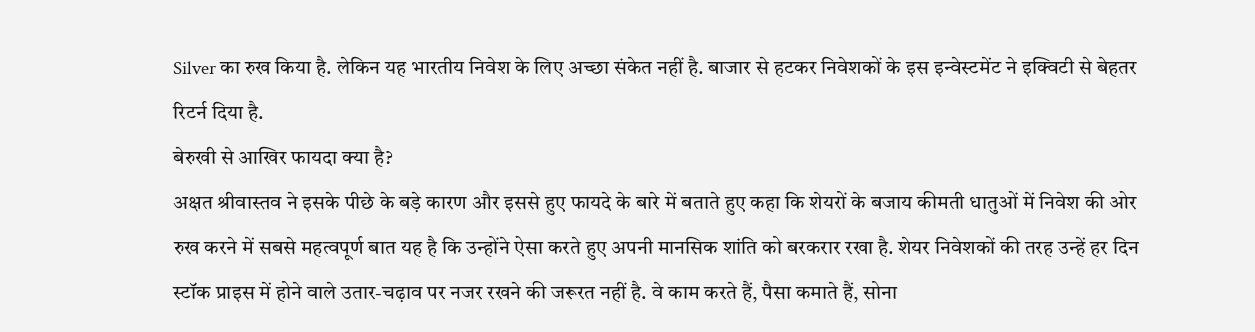Silver का रुख किया है. लेकिन यह भारतीय निवेश के लिए अच्छा संकेत नहीं है. बाजार से हटकर निवेशकों के इस इन्वेस्टमेंट ने इक्विटी से बेहतर रिटर्न दिया है.
बेरुखी से आखिर फायदा क्या है?
अक्षत श्रीवास्तव ने इसके पीछे के बड़े कारण और इससे हुए फायदे के बारे में बताते हुए कहा कि शेयरों के बजाय कीमती धातुओं में निवेश की ओर रुख करने में सबसे महत्वपूर्ण बात यह है कि उन्होंने ऐसा करते हुए अपनी मानसिक शांति को बरकरार रखा है. शेयर निवेशकों की तरह उन्हें हर दिन स्टॉक प्राइस में होने वाले उतार-चढ़ाव पर नजर रखने की जरूरत नहीं है. वे काम करते हैं, पैसा कमाते हैं, सोना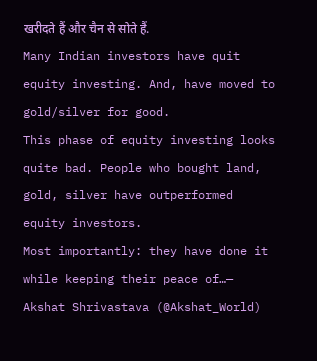खरीदते हैं और चैन से सोते हैं.
Many Indian investors have quit equity investing. And, have moved to gold/silver for good.
This phase of equity investing looks quite bad. People who bought land, gold, silver have outperformed equity investors.
Most importantly: they have done it while keeping their peace of…— Akshat Shrivastava (@Akshat_World)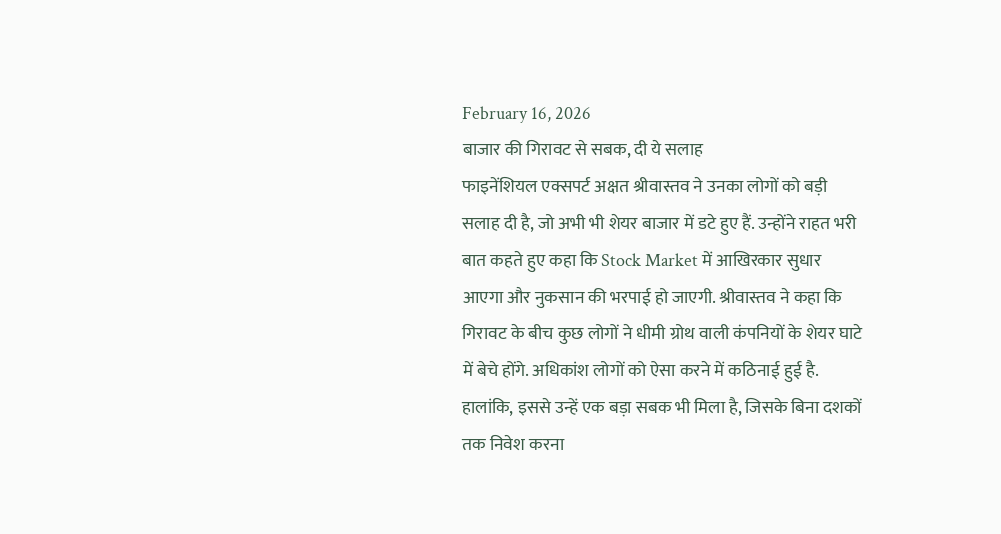February 16, 2026
बाजार की गिरावट से सबक, दी ये सलाह
फाइनेंशियल एक्सपर्ट अक्षत श्रीवास्तव ने उनका लोगों को बड़ी सलाह दी है, जो अभी भी शेयर बाजार में डटे हुए हैं. उन्होंने राहत भरी बात कहते हुए कहा कि Stock Market में आखिरकार सुधार आएगा और नुकसान की भरपाई हो जाएगी. श्रीवास्तव ने कहा कि गिरावट के बीच कुछ लोगों ने धीमी ग्रोथ वाली कंपनियों के शेयर घाटे में बेचे होंगे. अधिकांश लोगों को ऐसा करने में कठिनाई हुई है. हालांकि, इससे उन्हें एक बड़ा सबक भी मिला है, जिसके बिना दशकों तक निवेश करना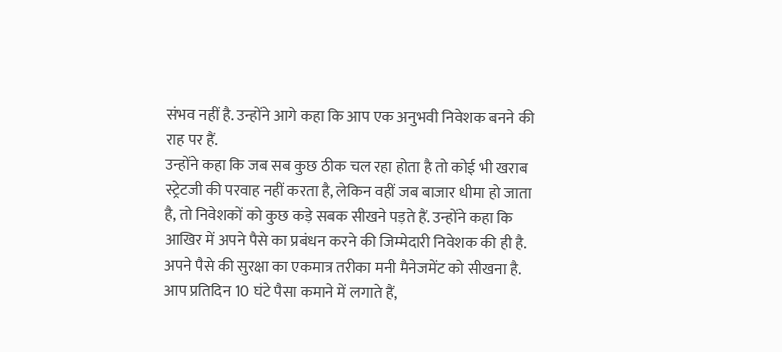संभव नहीं है. उन्होंने आगे कहा कि आप एक अनुभवी निवेशक बनने की राह पर हैं.
उन्होंने कहा कि जब सब कुछ ठीक चल रहा होता है तो कोई भी खराब स्ट्रेटजी की परवाह नहीं करता है, लेकिन वहीं जब बाजार धीमा हो जाता है, तो निवेशकों को कुछ कड़े सबक सीखने पड़ते हैं. उन्होंने कहा कि आखिर में अपने पैसे का प्रबंधन करने की जिम्मेदारी निवेशक की ही है. अपने पैसे की सुरक्षा का एकमात्र तरीका मनी मैनेजमेंट को सीखना है. आप प्रतिदिन 10 घंटे पैसा कमाने में लगाते हैं,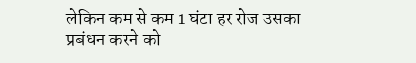लेकिन कम से कम 1 घंटा हर रोज उसका प्रबंधन करने को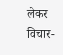लेकर विचार-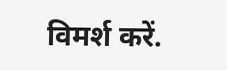विमर्श करें.